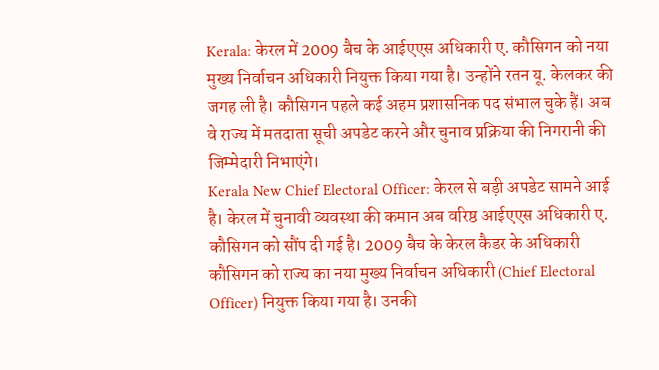Kerala: केरल में 2009 बैच के आईएएस अधिकारी ए. कौसिगन को नया मुख्य निर्वाचन अधिकारी नियुक्त किया गया है। उन्होंने रतन यू. केलकर की जगह ली है। कौसिगन पहले कई अहम प्रशासनिक पद संभाल चुके हैं। अब वे राज्य में मतदाता सूची अपडेट करने और चुनाव प्रक्रिया की निगरानी की जिम्मेदारी निभाएंगे।
Kerala New Chief Electoral Officer: केरल से बड़ी अपडेट सामने आई है। केरल में चुनावी व्यवस्था की कमान अब वरिष्ठ आईएएस अधिकारी ए. कौसिगन को सौंप दी गई है। 2009 बैच के केरल कैडर के अधिकारी कौसिगन को राज्य का नया मुख्य निर्वाचन अधिकारी (Chief Electoral Officer) नियुक्त किया गया है। उनकी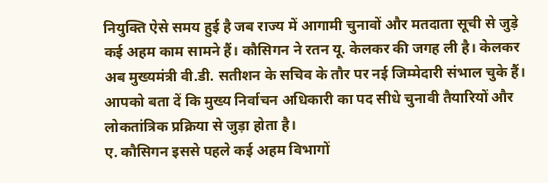नियुक्ति ऐसे समय हुई है जब राज्य में आगामी चुनावों और मतदाता सूची से जुड़े कई अहम काम सामने हैं। कौसिगन ने रतन यू. केलकर की जगह ली है। केलकर अब मुख्यमंत्री वी.डी. सतीशन के सचिव के तौर पर नई जिम्मेदारी संभाल चुके हैं। आपको बता दें कि मुख्य निर्वाचन अधिकारी का पद सीधे चुनावी तैयारियों और लोकतांत्रिक प्रक्रिया से जुड़ा होता है।
ए. कौसिगन इससे पहले कई अहम विभागों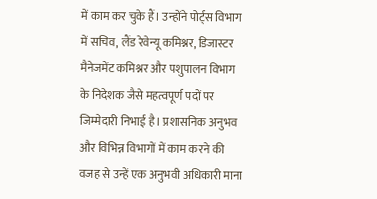में काम कर चुके हैं। उन्होंने पोर्ट्स विभाग में सचिव, लैंड रेवेन्यू कमिश्नर, डिजास्टर मैनेजमेंट कमिश्नर और पशुपालन विभाग के निदेशक जैसे महत्वपूर्ण पदों पर जिम्मेदारी निभाई है। प्रशासनिक अनुभव और विभिन्न विभागों में काम करने की वजह से उन्हें एक अनुभवी अधिकारी माना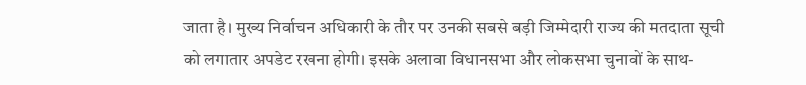जाता है। मुख्य निर्वाचन अधिकारी के तौर पर उनकी सबसे बड़ी जिम्मेदारी राज्य की मतदाता सूची को लगातार अपडेट रखना होगी। इसके अलावा विधानसभा और लोकसभा चुनावों के साथ-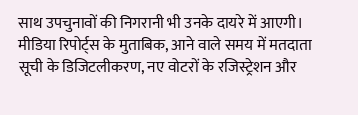साथ उपचुनावों की निगरानी भी उनके दायरे में आएगी।
मीडिया रिपोर्ट्स के मुताबिक, आने वाले समय में मतदाता सूची के डिजिटलीकरण, नए वोटरों के रजिस्ट्रेशन और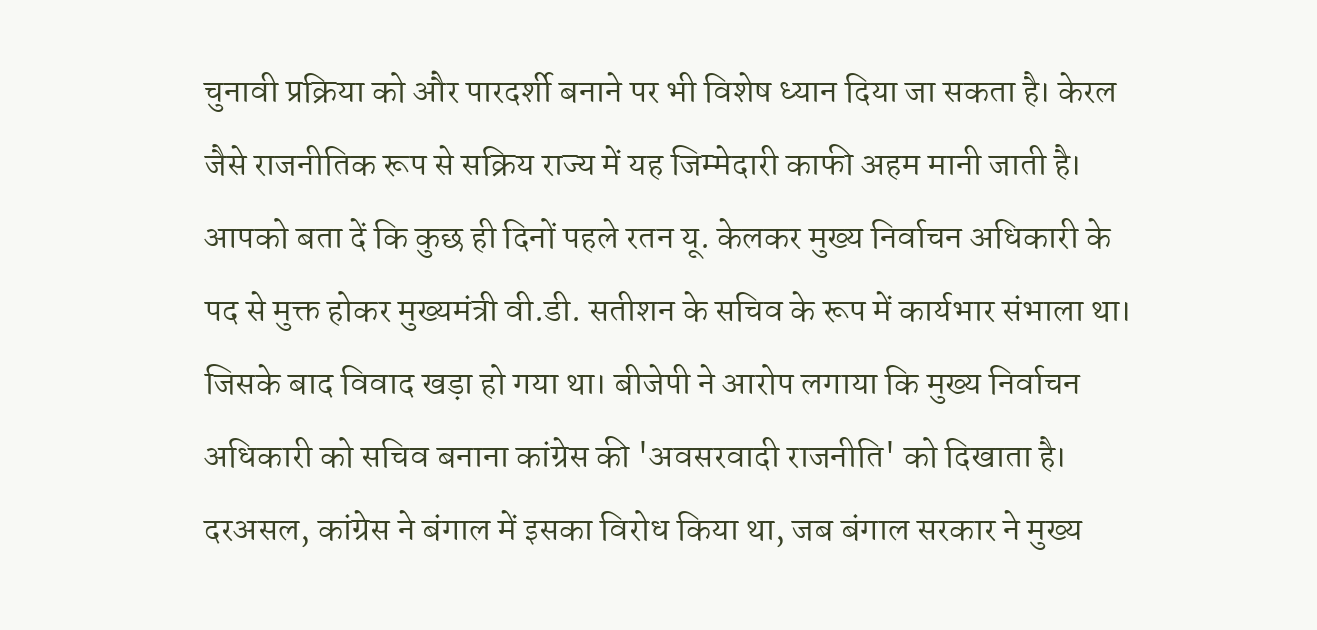चुनावी प्रक्रिया को और पारदर्शी बनाने पर भी विशेष ध्यान दिया जा सकता है। केरल जैसे राजनीतिक रूप से सक्रिय राज्य में यह जिम्मेदारी काफी अहम मानी जाती है।
आपको बता दें कि कुछ ही दिनों पहले रतन यू. केलकर मुख्य निर्वाचन अधिकारी के पद से मुक्त होकर मुख्यमंत्री वी.डी. सतीशन के सचिव के रूप में कार्यभार संभाला था। जिसके बाद विवाद खड़ा हो गया था। बीजेपी ने आरोप लगाया कि मुख्य निर्वाचन अधिकारी को सचिव बनाना कांग्रेस की 'अवसरवादी राजनीति' को दिखाता है। दरअसल, कांग्रेस ने बंगाल में इसका विरोध किया था, जब बंगाल सरकार ने मुख्य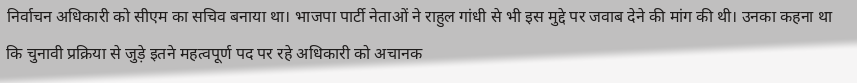निर्वाचन अधिकारी को सीएम का सचिव बनाया था। भाजपा पार्टी नेताओं ने राहुल गांधी से भी इस मुद्दे पर जवाब देने की मांग की थी। उनका कहना था कि चुनावी प्रक्रिया से जुड़े इतने महत्वपूर्ण पद पर रहे अधिकारी को अचानक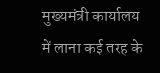मुख्यमंत्री कार्यालय में लाना कई तरह के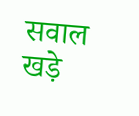सवाल खड़े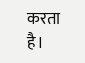करता है।